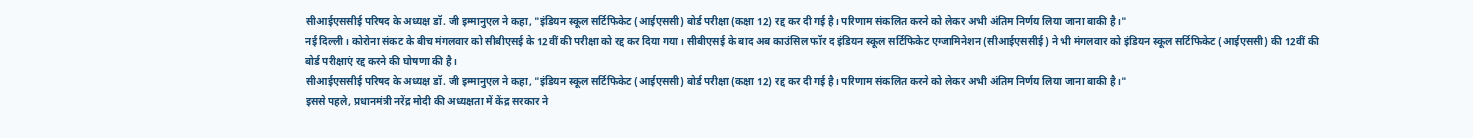सीआईएससीई परिषद के अध्यक्ष डॉ. जी इम्मानुएल ने कहा, "इंडियन स्कूल सर्टिफिकेट (आईएससी) बोर्ड परीक्षा (कक्षा 12) रद्द कर दी गई है। परिणाम संकलित करने को लेकर अभी अंतिम निर्णय लिया जाना बाकी है।"
नई दिल्ली। कोरोना संकट के बीच मंगलवार को सीबीएसई के 12वीं की परीक्षा को रद्द कर दिया गया। सीबीएसई के बाद अब काउंसिल फॉर द इंडियन स्कूल सर्टिफिकेट एग्जामिनेशन (सीआईएससीई) ने भी मंगलवार को इंडियन स्कूल सर्टिफिकेट (आईएससी) की 12वीं की बोर्ड परीक्षाएं रद्द करने की घोषणा की है।
सीआईएससीई परिषद के अध्यक्ष डॉ. जी इम्मानुएल ने कहा, "इंडियन स्कूल सर्टिफिकेट (आईएससी) बोर्ड परीक्षा (कक्षा 12) रद्द कर दी गई है। परिणाम संकलित करने को लेकर अभी अंतिम निर्णय लिया जाना बाकी है।"
इससे पहले, प्रधानमंत्री नरेंद्र मोदी की अध्यक्षता में केंद्र सरकार ने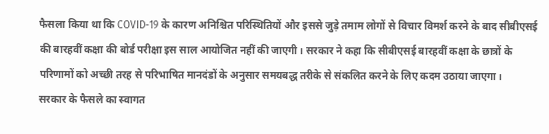फैसला किया था कि COVID-19 के कारण अनिश्चित परिस्थितियों और इससे जुड़े तमाम लोगों से विचार विमर्श करने के बाद सीबीएसई की बारहवीं कक्षा की बोर्ड परीक्षा इस साल आयोजित नहीं की जाएगी। सरकार ने कहा कि सीबीएसई बारहवीं कक्षा के छात्रों के परिणामों को अच्छी तरह से परिभाषित मानदंडों के अनुसार समयबद्ध तरीके से संकलित करने के लिए कदम उठाया जाएगा।
सरकार के फैसले का स्वागत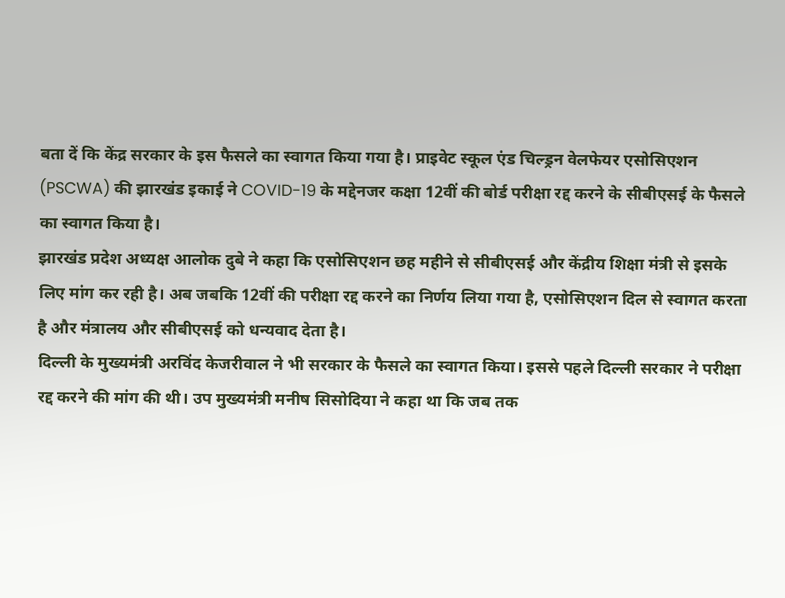बता दें कि केंद्र सरकार के इस फैसले का स्वागत किया गया है। प्राइवेट स्कूल एंड चिल्ड्रन वेलफेयर एसोसिएशन (PSCWA) की झारखंड इकाई ने COVID-19 के मद्देनजर कक्षा 12वीं की बोर्ड परीक्षा रद्द करने के सीबीएसई के फैसले का स्वागत किया है।
झारखंड प्रदेश अध्यक्ष आलोक दुबे ने कहा कि एसोसिएशन छह महीने से सीबीएसई और केंद्रीय शिक्षा मंत्री से इसके लिए मांग कर रही है। अब जबकि 12वीं की परीक्षा रद्द करने का निर्णय लिया गया है, एसोसिएशन दिल से स्वागत करता है और मंत्रालय और सीबीएसई को धन्यवाद देता है।
दिल्ली के मुख्यमंत्री अरविंद केजरीवाल ने भी सरकार के फैसले का स्वागत किया। इससे पहले दिल्ली सरकार ने परीक्षा रद्द करने की मांग की थी। उप मुख्यमंत्री मनीष सिसोदिया ने कहा था कि जब तक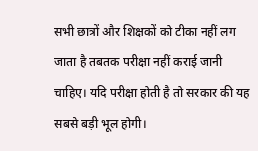सभी छात्रों और शिक्षकों को टीका नहीं लग जाता है तबतक परीक्षा नहीं कराई जानी चाहिए। यदि परीक्षा होती है तो सरकार की यह सबसे बड़ी भूल होगी।